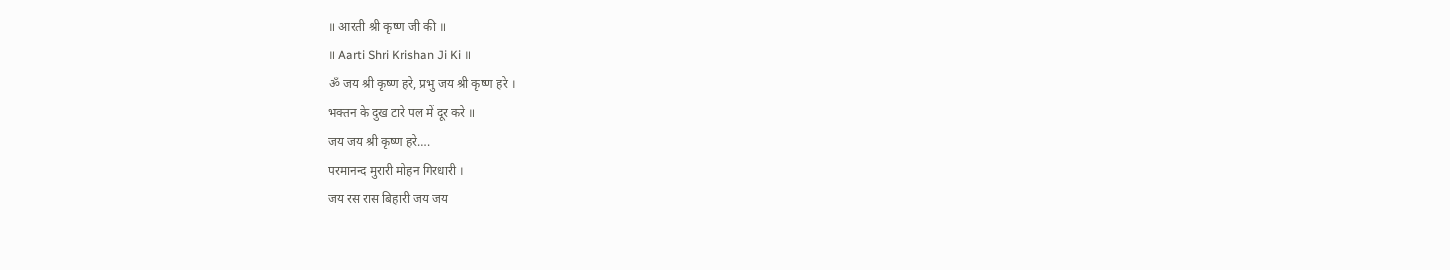॥ आरती श्री कृष्ण जी की ॥
॥ Aarti Shri Krishan Ji Ki ॥
ॐ जय श्री कृष्ण हरे, प्रभु जय श्री कृष्ण हरे ।
भक्तन के दुख टारे पल में दूर करे ॥
जय जय श्री कृष्ण हरे….
परमानन्द मुरारी मोहन गिरधारी ।
जय रस रास बिहारी जय जय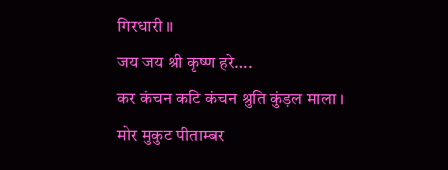गिरधारी ॥
जय जय श्री कृष्ण हरे….
कर कंचन कटि कंचन श्रुति कुंड़ल माला ।
मोर मुकुट पीताम्बर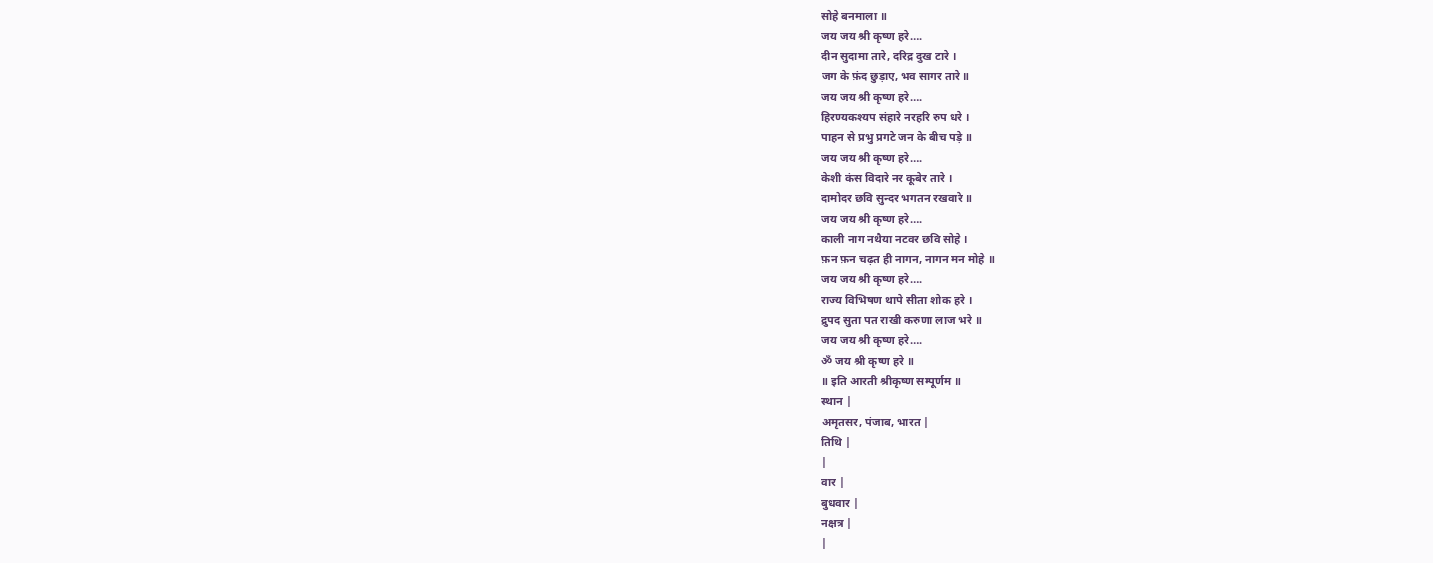सोहे बनमाला ॥
जय जय श्री कृष्ण हरे….
दीन सुदामा तारे, दरिद्र दुख टारे ।
जग के फ़ंद छुड़ाए, भव सागर तारे ॥
जय जय श्री कृष्ण हरे….
हिरण्यकश्यप संहारे नरहरि रुप धरे ।
पाहन से प्रभु प्रगटे जन के बीच पड़े ॥
जय जय श्री कृष्ण हरे….
केशी कंस विदारे नर कूबेर तारे ।
दामोदर छवि सुन्दर भगतन रखवारे ॥
जय जय श्री कृष्ण हरे….
काली नाग नथैया नटवर छवि सोहे ।
फ़न फ़न चढ़त ही नागन, नागन मन मोहे ॥
जय जय श्री कृष्ण हरे….
राज्य विभिषण थापे सीता शोक हरे ।
द्रुपद सुता पत राखी करुणा लाज भरे ॥
जय जय श्री कृष्ण हरे….
ॐ जय श्री कृष्ण हरे ॥
॥ इति आरती श्रीकृष्ण सम्पूर्णम ॥
स्थान |
अमृतसर, पंजाब, भारत |
तिथि |
|
वार |
बुधवार |
नक्षत्र |
|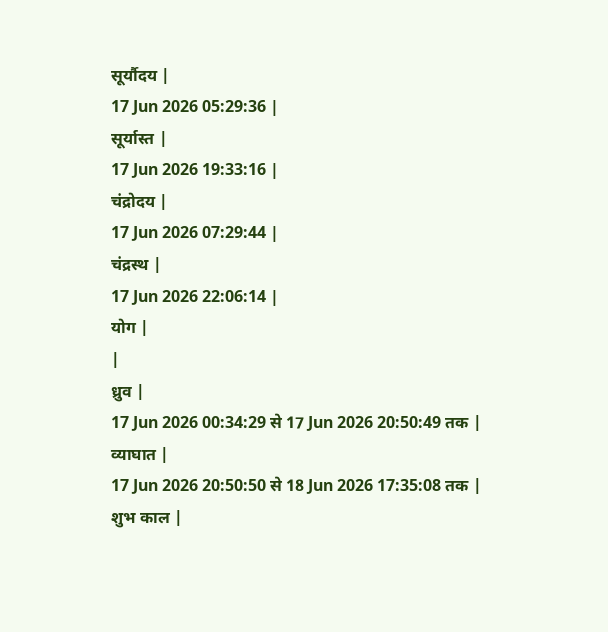सूर्यौदय |
17 Jun 2026 05:29:36 |
सूर्यास्त |
17 Jun 2026 19:33:16 |
चंद्रोदय |
17 Jun 2026 07:29:44 |
चंद्रस्थ |
17 Jun 2026 22:06:14 |
योग |
|
ध्रुव |
17 Jun 2026 00:34:29 से 17 Jun 2026 20:50:49 तक |
व्याघात |
17 Jun 2026 20:50:50 से 18 Jun 2026 17:35:08 तक |
शुभ काल |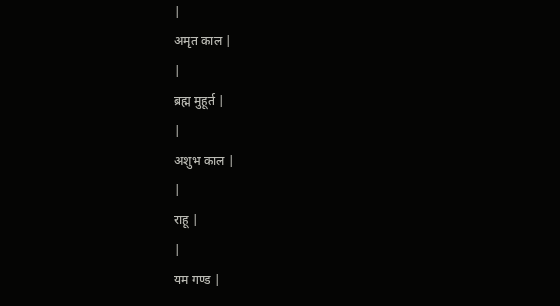|
अमृत काल |
|
ब्रह्म मुहूर्त |
|
अशुभ काल |
|
राहू |
|
यम गण्ड |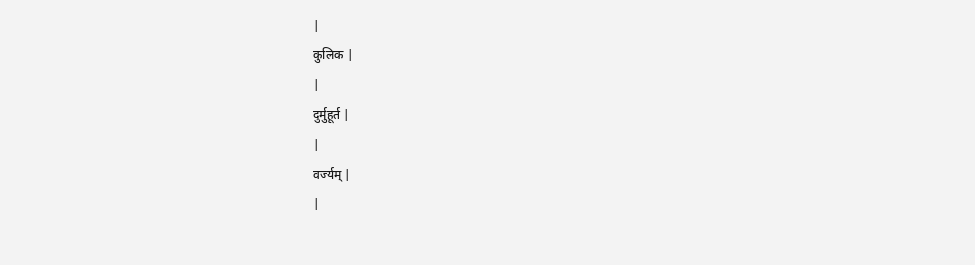|
कुलिक |
|
दुर्मुहूर्त |
|
वर्ज्यम् |
|